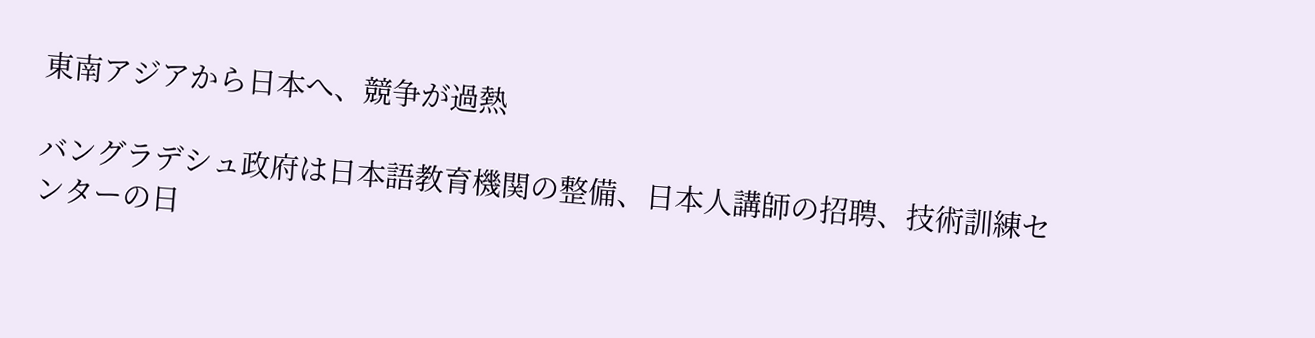東南アジアから日本へ、競争が過熱

バングラデシュ政府は日本語教育機関の整備、日本人講師の招聘、技術訓練センターの日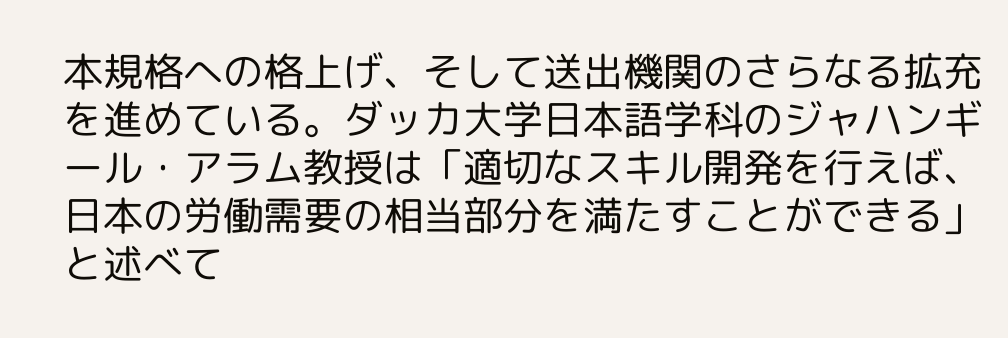本規格への格上げ、そして送出機関のさらなる拡充を進めている。ダッカ大学日本語学科のジャハンギール・アラム教授は「適切なスキル開発を行えば、日本の労働需要の相当部分を満たすことができる」と述べて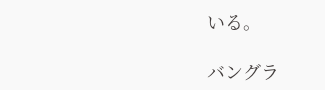いる。

バングラ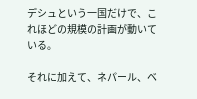デシュという一国だけで、これほどの規模の計画が動いている。

それに加えて、ネパール、ベ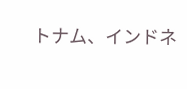トナム、インドネ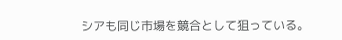シアも同じ市場を競合として狙っている。